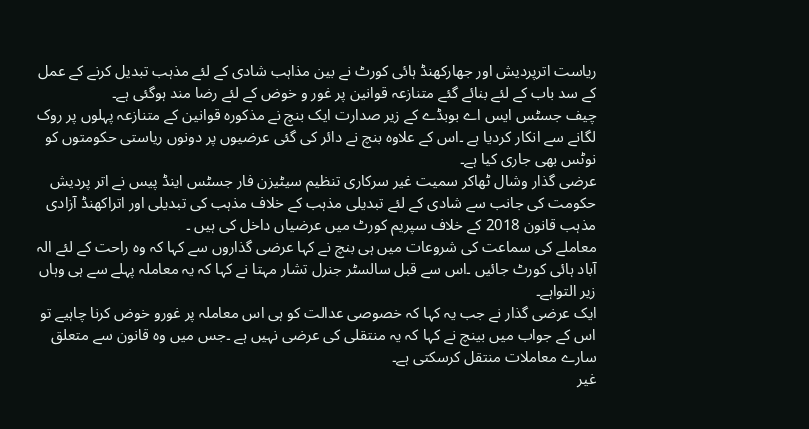ریاست اترپردیش اور جھارکھنڈ ہائی کورٹ نے بین مذاہب شادی کے لئے مذہب تبدیل کرنے کے عمل کے سد باب کے لئے بنائے گئے متنازعہ قوانین پر غور و خوض کے لئے رضا مند ہوگئی ہے۔
چیف جسٹس ایس اے بوبڈے کے زیر صدارت ایک بنچ نے مذکورہ قوانین کے متنازعہ پہلوں پر روک لگانے سے انکار کردیا ہے ۔اس کے علاوہ بنچ نے دائر کی گئی عرضیوں پر دونوں ریاستی حکومتوں کو نوٹس بھی جاری کیا ہے۔
عرضی گذار وشال ٹھاکر سمیت غیر سرکاری تنظیم سیٹیزن فار جسٹس اینڈ پیس نے اتر پردیش حکومت کی جانب سے شادی کے لئے تبدیلی مذہب کے خلاف مذہب کی تبدیلی اور اتراکھنڈ آزادی مذہب قانون 2018 کے خلاف سپریم کورٹ میں عرضیاں داخل کی ہیں ۔
معاملے کی سماعت کی شروعات میں ہی بنچ نے کہا عرضی گذاروں سے کہا کہ وہ راحت کے لئے الہ آباد ہائی کورٹ جائیں ۔اس سے قبل سالسٹر جنرل تشار مہتا نے کہا کہ یہ معاملہ پہلے سے ہی وہاں زیر التواہے۔
ایک عرضی گذار نے جب یہ کہا کہ خصوصی عدالت کو ہی اس معاملہ پر غورو خوض کرنا چاہیے تو اس کے جواب میں بینچ نے کہا کہ یہ منتقلی کی عرضی نہیں ہے ۔جس میں وہ قانون سے متعلق سارے معاملات منتقل کرسکتی ہے۔
غیر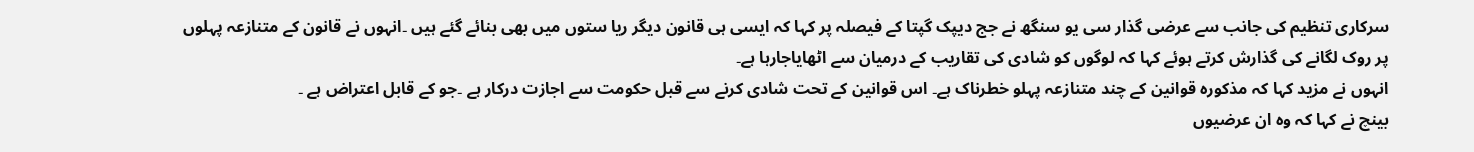سرکاری تنظیم کی جانب سے عرضی گذار سی یو سنگھ نے جج دیپک گپتا کے فیصلہ پر کہا کہ ایسی ہی قانون دیگر ریا ستوں میں بھی بنائے گئے ہیں ۔انہوں نے قانون کے متنازعہ پہلوں پر روک لگانے کی گذارش کرتے ہوئے کہا کہ لوگوں کو شادی کی تقاریب کے درمیان سے اٹھایاجارہا ہے۔
انہوں نے مزید کہا کہ مذکورہ قوانین کے چند متنازعہ پہلو خطرناک ہے۔ اس قوانین کے تحت شادی کرنے سے قبل حکومت سے اجازت درکار ہے ۔جو کے قابل اعتراض ہے ۔
بینچ نے کہا کہ وہ ان عرضیوں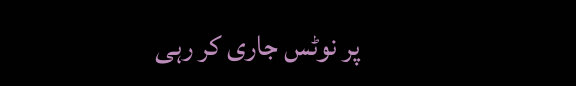پر نوٹس جاری کر رہی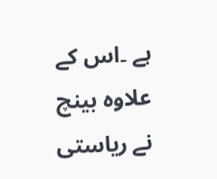ہے ۔اس کے علاوہ بینچ نے ریاستی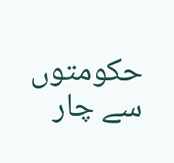حکومتوں سے چار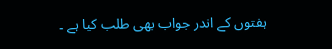ہفتوں کے اندر جواب بھی طلب کیا ہے ۔